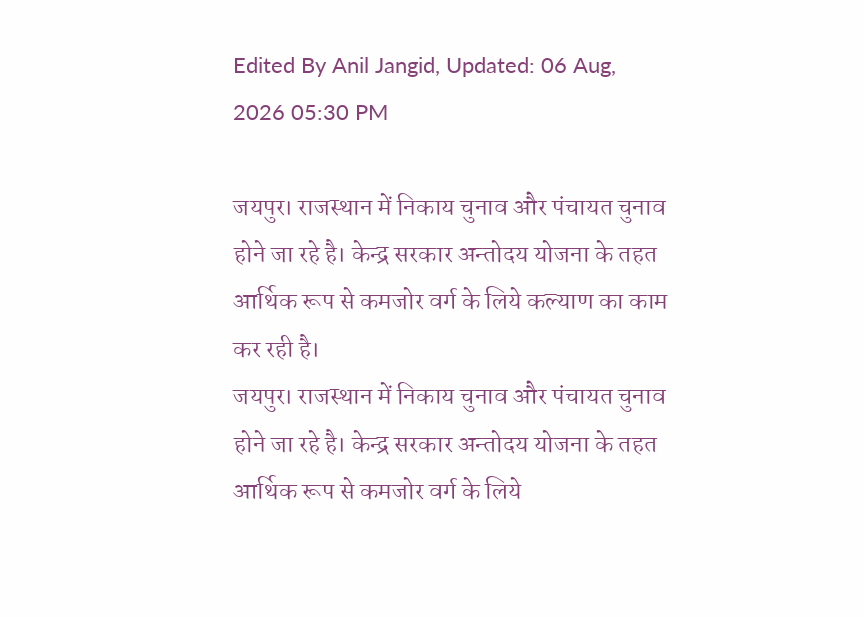Edited By Anil Jangid, Updated: 06 Aug, 2026 05:30 PM

जयपुर। राजस्थान में निकाय चुनाव और पंचायत चुनाव होने जा रहे है। केन्द्र सरकार अन्तोदय योजना के तहत आर्थिक रूप से कमजोर वर्ग के लिये कल्याण का काम कर रही है।
जयपुर। राजस्थान में निकाय चुनाव और पंचायत चुनाव होने जा रहे है। केन्द्र सरकार अन्तोदय योजना के तहत आर्थिक रूप से कमजोर वर्ग के लिये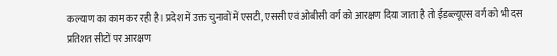कल्याण का काम कर रही है। प्रदेश में उक्त चुनावों में एसटी, एससी एवं ओबीसी वर्ग को आरक्षण दिया जाता है तो ईडब्ल्यूएस वर्ग को भी दस प्रतिशत सीटों पर आरक्षण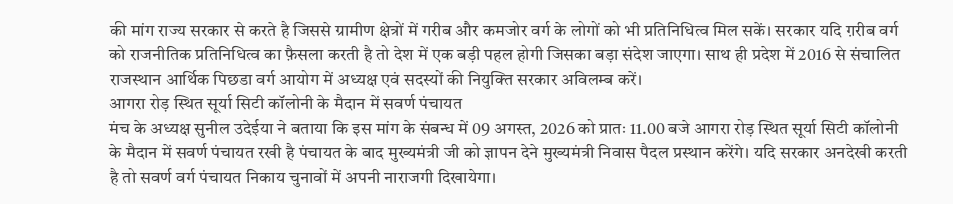की मांग राज्य सरकार से करते है जिससे ग्रामीण क्षेत्रों में गरीब और कमजोर वर्ग के लोगों को भी प्रतिनिधित्व मिल सकें। सरकार यदि ग़रीब वर्ग को राजनीतिक प्रतिनिधित्व का फ़ैसला करती है तो देश में एक बड़ी पहल होगी जिसका बड़ा संदेश जाएगा। साथ ही प्रदेश में 2016 से संचालित राजस्थान आर्थिक पिछडा वर्ग आयोग में अध्यक्ष एवं सदस्यों की नियुक्ति सरकार अविलम्ब करें।
आगरा रोड़ स्थित सूर्या सिटी कॉलोनी के मैदान में सवर्ण पंचायत
मंच के अध्यक्ष सुनील उदेईया ने बताया कि इस मांग के संबन्ध में 09 अगस्त, 2026 को प्रातः 11.00 बजे आगरा रोड़ स्थित सूर्या सिटी कॉलोनी के मैदान में सवर्ण पंचायत रखी है पंचायत के बाद मुख्यमंत्री जी को ज्ञापन देने मुख्यमंत्री निवास पैदल प्रस्थान करेंगे। यदि सरकार अनदेखी करती है तो सवर्ण वर्ग पंचायत निकाय चुनावों में अपनी नाराजगी दिखायेगा।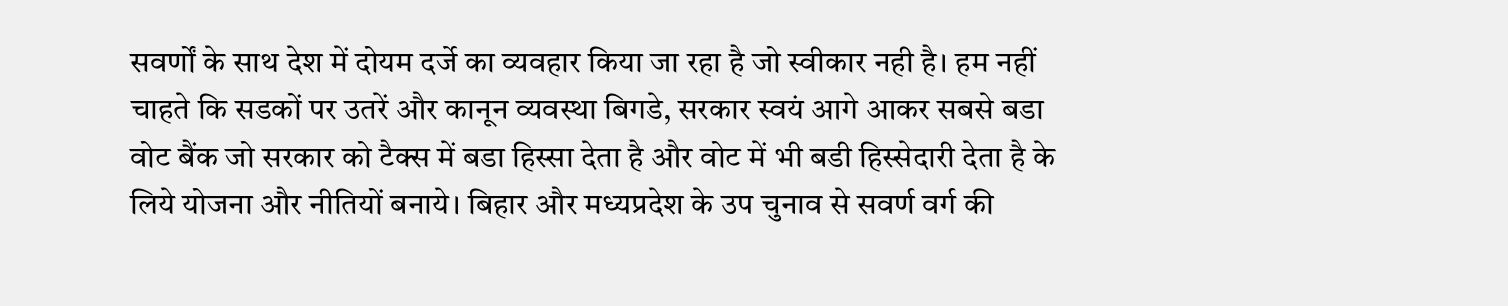सवर्णों के साथ देश में दोयम दर्जे का व्यवहार किया जा रहा है जो स्वीकार नही है। हम नहीं चाहते कि सडकों पर उतरें और कानून व्यवस्था बिगडे, सरकार स्वयं आगे आकर सबसे बडा वोट बैंक जो सरकार को टैक्स में बडा हिस्सा देता है और वोट में भी बडी हिस्सेदारी देता है के लिये योजना और नीतियों बनाये। बिहार और मध्यप्रदेश के उप चुनाव से सवर्ण वर्ग की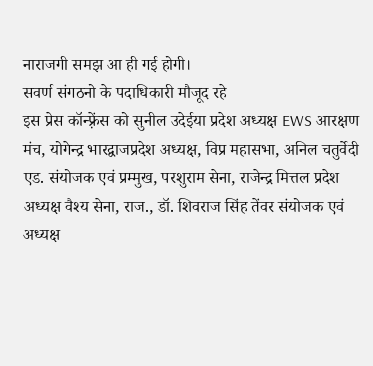नाराजगी समझ आ ही गई होगी।
सवर्ण संगठनो के पदाधिकारी मौजूद रहे
इस प्रेस कॉन्फ़्रेंस को सुनील उदेईया प्रदेश अध्यक्ष EWS आरक्षण मंच, योगेन्द्र भारद्वाजप्रदेश अध्यक्ष, विप्र महासभा, अनिल चतुर्वेदी एड. संयोजक एवं प्रम्मुख, परशुराम सेना, राजेन्द्र मित्तल प्रदेश अध्यक्ष वैश्य सेना, राज., डॉ. शिवराज सिंह तेंवर संयोजक एवं अध्यक्ष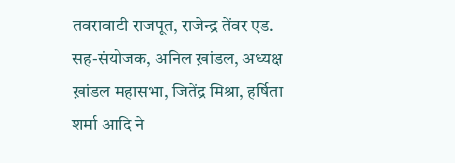तवरावाटी राजपूत, राजेन्द्र तेंवर एड. सह-संयोजक, अनिल ख़ांडल, अध्यक्ष ख़ांडल महासभा, जितेंद्र मिश्रा, हर्षिता शर्मा आदि ने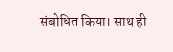संबोधित किया। साथ ही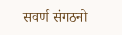सवर्ण संगठनो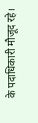के पदाधिकारी मौजूद रहे।